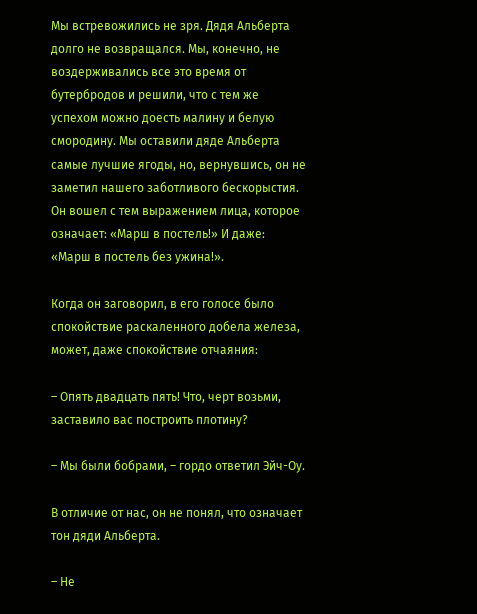Мы встревожились не зря. Дядя Альберта долго не возвращался. Мы, конечно, не воздерживались все это время от бутербродов и решили, что с тем же успехом можно доесть малину и белую смородину. Мы оставили дяде Альберта самые лучшие ягоды, но, вернувшись, он не заметил нашего заботливого бескорыстия. Он вошел с тем выражением лица, которое означает: «Марш в постель!» И даже: «Марш в постель без ужина!».

Когда он заговорил, в его голосе было спокойствие раскаленного добела железа, может, даже спокойствие отчаяния:

– Опять двадцать пять! Что, черт возьми, заставило вас построить плотину?

– Мы были бобрами, – гордо ответил Эйч-Оу.

В отличие от нас, он не понял, что означает тон дяди Альберта.

– Не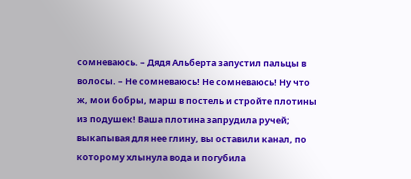сомневаюсь. – Дядя Альберта запустил пальцы в волосы. – Не сомневаюсь! Не сомневаюсь! Ну что ж, мои бобры, марш в постель и стройте плотины из подушек! Ваша плотина запрудила ручей; выкапывая для нее глину, вы оставили канал, по которому хлынула вода и погубила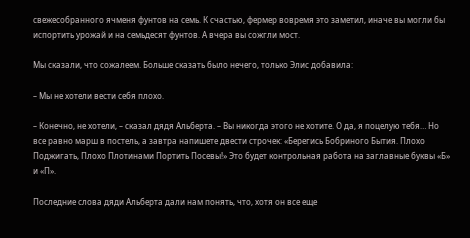свежесобранного ячменя фунтов на семь. К счастью, фермер вовремя это заметил, иначе вы могли бы испортить урожай и на семьдесят фунтов. А вчера вы сожгли мост.

Мы сказали, что сожалеем. Больше сказать было нечего, только Элис добавила:

– Мы не хотели вести себя плохо.

– Конечно, не хотели, – сказал дядя Альберта. – Вы никогда этого не хотите. О да, я поцелую тебя… Но все равно марш в постель, а завтра напишете двести строчек: «Берегись Бобриного Бытия. Плохо Поджигать, Плохо Плотинами Портить Посевы!» Это будет контрольная работа на заглавные буквы «Б» и «П».

Последние слова дяди Альберта дали нам понять, что, хотя он все еще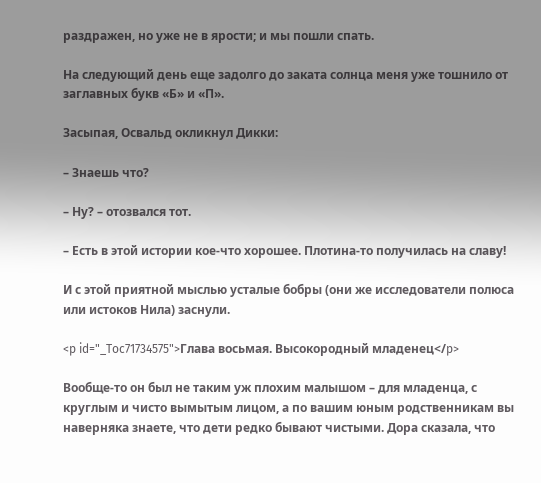раздражен, но уже не в ярости; и мы пошли спать.

На следующий день еще задолго до заката солнца меня уже тошнило от заглавных букв «Б» и «П».

Засыпая, Освальд окликнул Дикки:

– Знаешь что?

– Ну? – отозвался тот.

– Есть в этой истории кое-что хорошее. Плотина-то получилась на славу!

И с этой приятной мыслью усталые бобры (они же исследователи полюса или истоков Нила) заснули.

<p id="_Toc71734575">Глава восьмая. Высокородный младенец</p>

Вообще-то он был не таким уж плохим малышом – для младенца, с круглым и чисто вымытым лицом, а по вашим юным родственникам вы наверняка знаете, что дети редко бывают чистыми. Дора сказала, что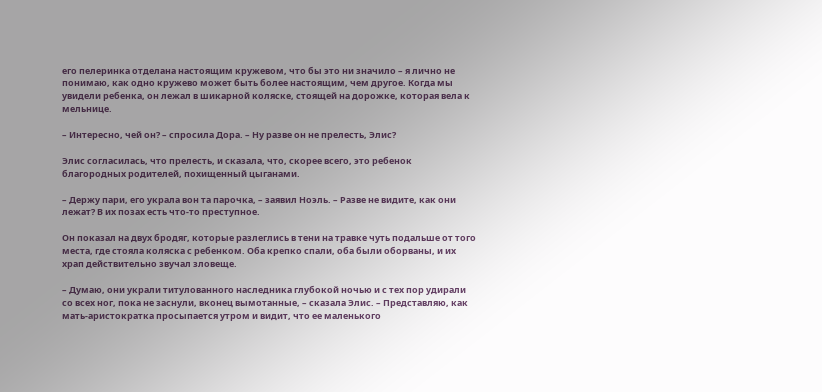его пелеринка отделана настоящим кружевом, что бы это ни значило – я лично не понимаю, как одно кружево может быть более настоящим, чем другое. Когда мы увидели ребенка, он лежал в шикарной коляске, стоящей на дорожке, которая вела к мельнице.

– Интересно, чей он? – спросила Дора. – Ну разве он не прелесть, Элис?

Элис согласилась, что прелесть, и сказала, что, скорее всего, это ребенок благородных родителей, похищенный цыганами.

– Держу пари, его украла вон та парочка, – заявил Ноэль. – Разве не видите, как они лежат? В их позах есть что-то преступное.

Он показал на двух бродяг, которые разлеглись в тени на травке чуть подальше от того места, где стояла коляска с ребенком. Оба крепко спали, оба были оборваны, и их храп действительно звучал зловеще.

– Думаю, они украли титулованного наследника глубокой ночью и с тех пор удирали со всех ног, пока не заснули, вконец вымотанные, – сказала Элис. – Представляю, как мать-аристократка просыпается утром и видит, что ее маленького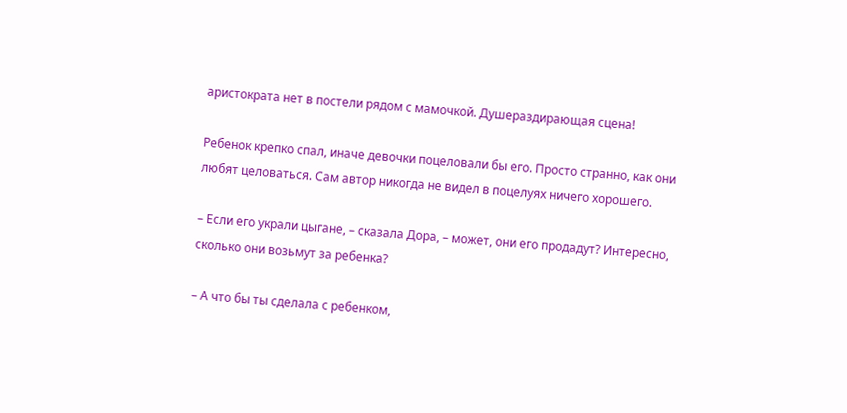аристократа нет в постели рядом с мамочкой. Душераздирающая сцена!

Ребенок крепко спал, иначе девочки поцеловали бы его. Просто странно, как они любят целоваться. Сам автор никогда не видел в поцелуях ничего хорошего.

– Если его украли цыгане, – сказала Дора, – может, они его продадут? Интересно, сколько они возьмут за ребенка?

– А что бы ты сделала с ребенком,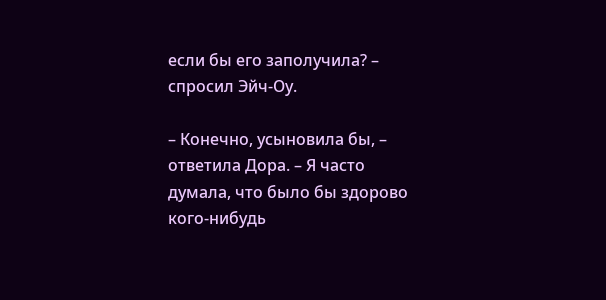если бы его заполучила? – спросил Эйч-Оу.

– Конечно, усыновила бы, – ответила Дора. – Я часто думала, что было бы здорово кого-нибудь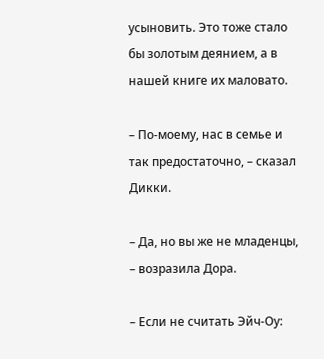усыновить. Это тоже стало бы золотым деянием, а в нашей книге их маловато.

– По-моему, нас в семье и так предостаточно, – сказал Дикки.

– Да, но вы же не младенцы, – возразила Дора.

– Если не считать Эйч-Оу: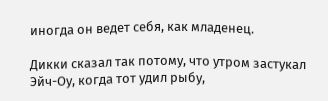иногда он ведет себя, как младенец.

Дикки сказал так потому, что утром застукал Эйч-Оу, когда тот удил рыбу,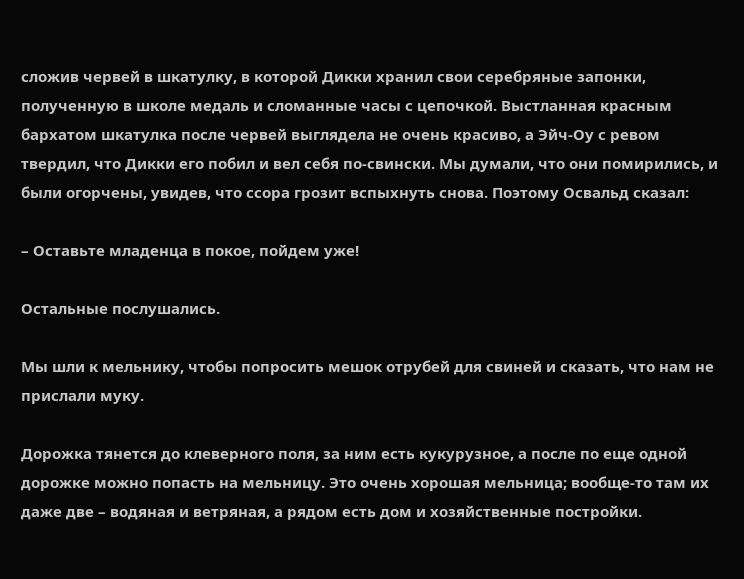сложив червей в шкатулку, в которой Дикки хранил свои серебряные запонки, полученную в школе медаль и сломанные часы с цепочкой. Выстланная красным бархатом шкатулка после червей выглядела не очень красиво, а Эйч-Оу с ревом твердил, что Дикки его побил и вел себя по-свински. Мы думали, что они помирились, и были огорчены, увидев, что ссора грозит вспыхнуть снова. Поэтому Освальд сказал:

– Оставьте младенца в покое, пойдем уже!

Остальные послушались.

Мы шли к мельнику, чтобы попросить мешок отрубей для свиней и сказать, что нам не прислали муку.

Дорожка тянется до клеверного поля, за ним есть кукурузное, а после по еще одной дорожке можно попасть на мельницу. Это очень хорошая мельница; вообще-то там их даже две – водяная и ветряная, а рядом есть дом и хозяйственные постройки.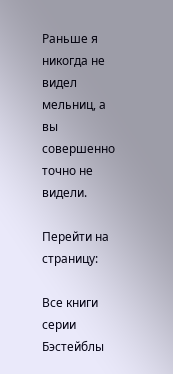Раньше я никогда не видел мельниц, а вы совершенно точно не видели.

Перейти на страницу:

Все книги серии Бэстейблы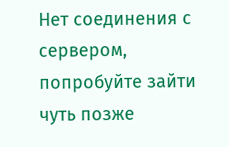Нет соединения с сервером, попробуйте зайти чуть позже